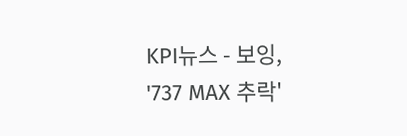KPI뉴스 - 보잉, '737 MAX 추락'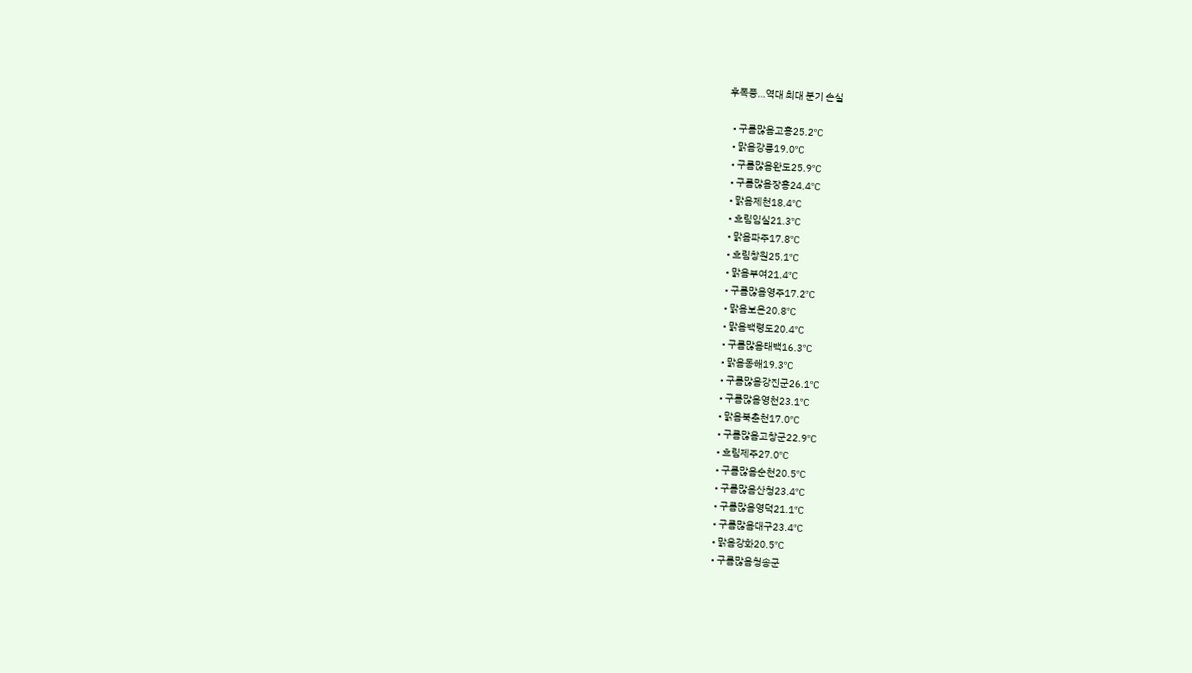후폭풍…역대 최대 분기 손실

  • 구름많음고흥25.2℃
  • 맑음강릉19.0℃
  • 구름많음완도25.9℃
  • 구름많음장흥24.4℃
  • 맑음제천18.4℃
  • 흐림임실21.3℃
  • 맑음파주17.8℃
  • 흐림창원25.1℃
  • 맑음부여21.4℃
  • 구름많음영주17.2℃
  • 맑음보은20.8℃
  • 맑음백령도20.4℃
  • 구름많음태백16.3℃
  • 맑음동해19.3℃
  • 구름많음강진군26.1℃
  • 구름많음영천23.1℃
  • 맑음북춘천17.0℃
  • 구름많음고창군22.9℃
  • 흐림제주27.0℃
  • 구름많음순천20.5℃
  • 구름많음산청23.4℃
  • 구름많음영덕21.1℃
  • 구름많음대구23.4℃
  • 맑음강화20.5℃
  • 구름많음청송군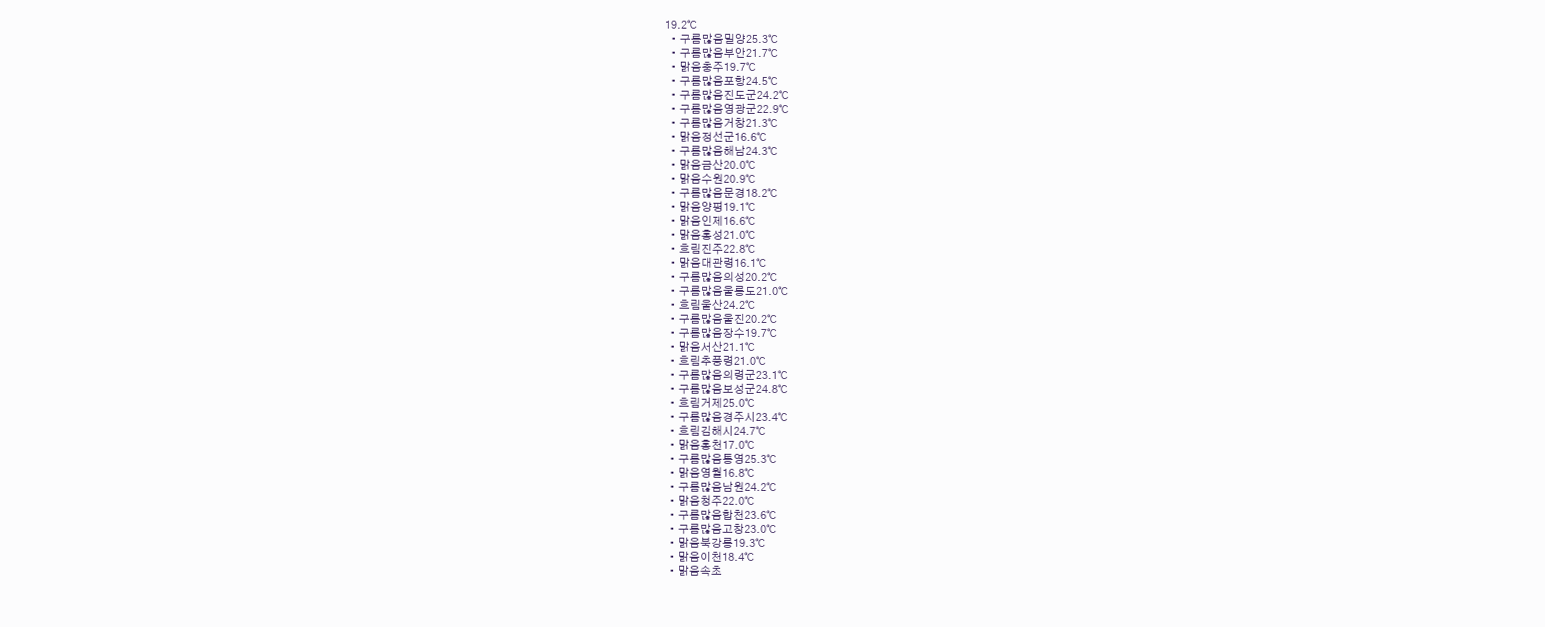19.2℃
  • 구름많음밀양25.3℃
  • 구름많음부안21.7℃
  • 맑음충주19.7℃
  • 구름많음포항24.5℃
  • 구름많음진도군24.2℃
  • 구름많음영광군22.9℃
  • 구름많음거창21.3℃
  • 맑음정선군16.6℃
  • 구름많음해남24.3℃
  • 맑음금산20.0℃
  • 맑음수원20.9℃
  • 구름많음문경18.2℃
  • 맑음양평19.1℃
  • 맑음인제16.6℃
  • 맑음홍성21.0℃
  • 흐림진주22.8℃
  • 맑음대관령16.1℃
  • 구름많음의성20.2℃
  • 구름많음울릉도21.0℃
  • 흐림울산24.2℃
  • 구름많음울진20.2℃
  • 구름많음장수19.7℃
  • 맑음서산21.1℃
  • 흐림추풍령21.0℃
  • 구름많음의령군23.1℃
  • 구름많음보성군24.8℃
  • 흐림거제25.0℃
  • 구름많음경주시23.4℃
  • 흐림김해시24.7℃
  • 맑음홍천17.0℃
  • 구름많음통영25.3℃
  • 맑음영월16.8℃
  • 구름많음남원24.2℃
  • 맑음청주22.0℃
  • 구름많음합천23.6℃
  • 구름많음고창23.0℃
  • 맑음북강릉19.3℃
  • 맑음이천18.4℃
  • 맑음속초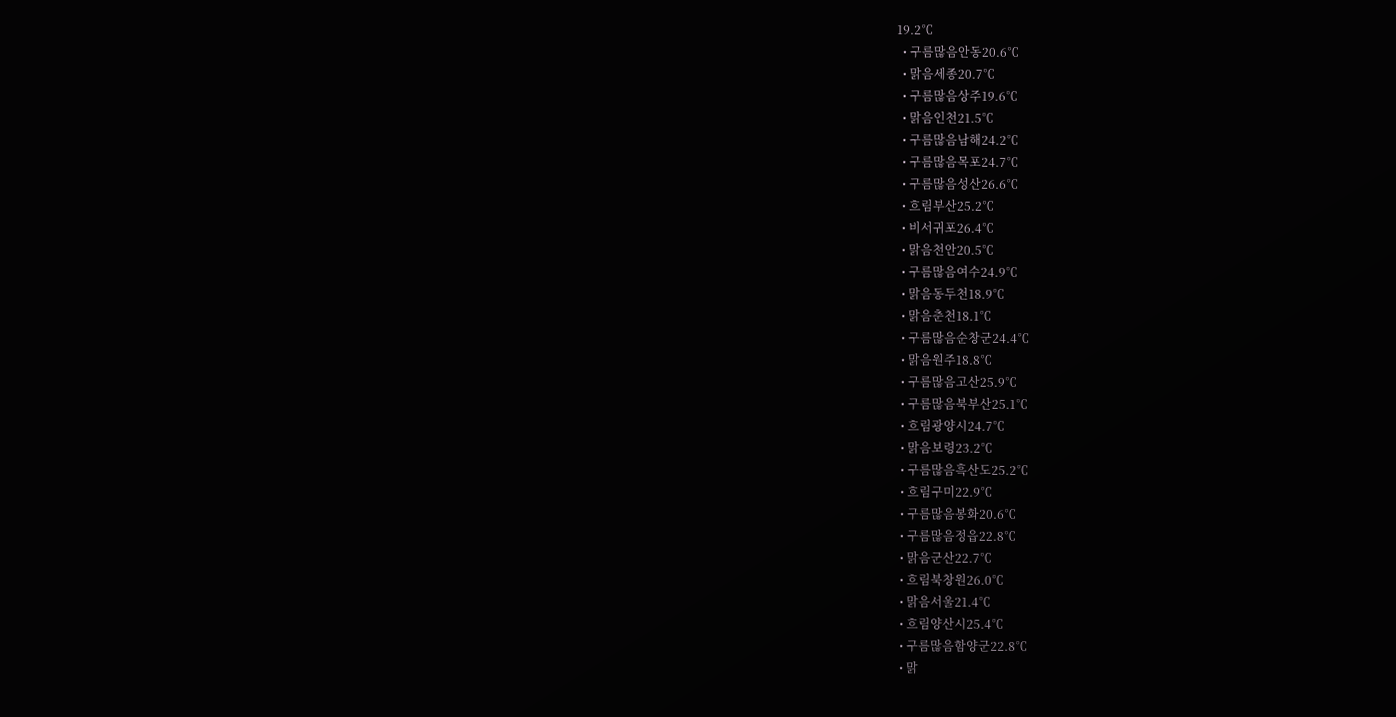19.2℃
  • 구름많음안동20.6℃
  • 맑음세종20.7℃
  • 구름많음상주19.6℃
  • 맑음인천21.5℃
  • 구름많음남해24.2℃
  • 구름많음목포24.7℃
  • 구름많음성산26.6℃
  • 흐림부산25.2℃
  • 비서귀포26.4℃
  • 맑음천안20.5℃
  • 구름많음여수24.9℃
  • 맑음동두천18.9℃
  • 맑음춘천18.1℃
  • 구름많음순창군24.4℃
  • 맑음원주18.8℃
  • 구름많음고산25.9℃
  • 구름많음북부산25.1℃
  • 흐림광양시24.7℃
  • 맑음보령23.2℃
  • 구름많음흑산도25.2℃
  • 흐림구미22.9℃
  • 구름많음봉화20.6℃
  • 구름많음정읍22.8℃
  • 맑음군산22.7℃
  • 흐림북창원26.0℃
  • 맑음서울21.4℃
  • 흐림양산시25.4℃
  • 구름많음함양군22.8℃
  • 맑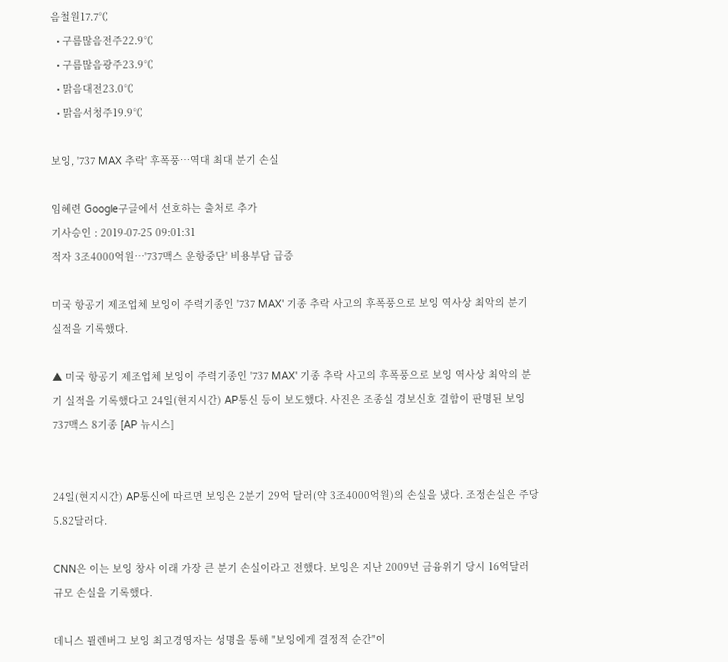음철원17.7℃
  • 구름많음전주22.9℃
  • 구름많음광주23.9℃
  • 맑음대전23.0℃
  • 맑음서청주19.9℃

보잉, '737 MAX 추락' 후폭풍…역대 최대 분기 손실

임혜련 Google구글에서 선호하는 출처로 추가
기사승인 : 2019-07-25 09:01:31
적자 3조4000억원…'737맥스 운항중단' 비용부담 급증

미국 항공기 제조업체 보잉이 주력기종인 '737 MAX' 기종 추락 사고의 후폭풍으로 보잉 역사상 최악의 분기 실적을 기록했다.

▲ 미국 항공기 제조업체 보잉이 주력기종인 '737 MAX' 기종 추락 사고의 후폭풍으로 보잉 역사상 최악의 분기 실적을 기록했다고 24일(현지시간) AP통신 등이 보도했다. 사진은 조종실 경보신호 결함이 판명된 보잉737맥스 8기종 [AP 뉴시스]


24일(현지시간) AP통신에 따르면 보잉은 2분기 29억 달러(약 3조4000억원)의 손실을 냈다. 조정손실은 주당 5.82달러다.

CNN은 이는 보잉 창사 이래 가장 큰 분기 손실이라고 전했다. 보잉은 지난 2009년 금융위기 당시 16억달러 규모 손실을 기록했다.

데니스 뮐렌버그 보잉 최고경영자는 성명을 통해 "보잉에게 결정적 순간"이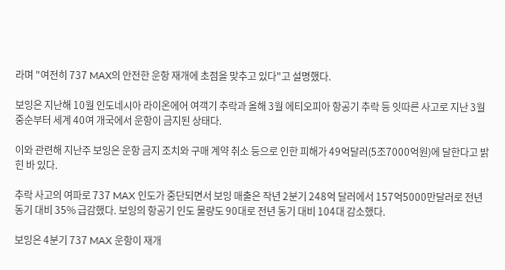라며 "여전히 737 MAX의 안전한 운항 재개에 초점을 맞추고 있다"고 설명했다.

보잉은 지난해 10월 인도네시아 라이온에어 여객기 추락과 올해 3월 에티오피아 항공기 추락 등 잇따른 사고로 지난 3월 중순부터 세계 40여 개국에서 운항이 금지된 상태다.

이와 관련해 지난주 보잉은 운항 금지 조치와 구매 계약 취소 등으로 인한 피해가 49억달러(5조7000억원)에 달한다고 밝힌 바 있다.

추락 사고의 여파로 737 MAX 인도가 중단되면서 보잉 매출은 작년 2분기 248억 달러에서 157억5000만달러로 전년 동기 대비 35% 급감했다. 보잉의 항공기 인도 물량도 90대로 전년 동기 대비 104대 감소했다.

보잉은 4분기 737 MAX 운항이 재개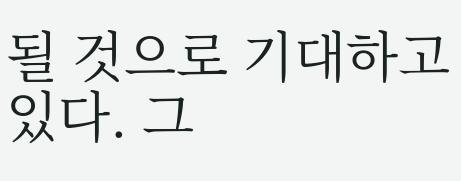될 것으로 기대하고 있다. 그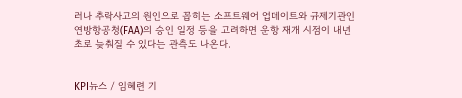러나 추락사고의 원인으로 꼽히는 소프트웨어 업데이트와 규제기관인 연방항공청(FAA)의 승인 일정 등을 고려하면 운항 재개 시점이 내년 초로 늦춰질 수 있다는 관측도 나온다.


KPI뉴스 / 임혜련 기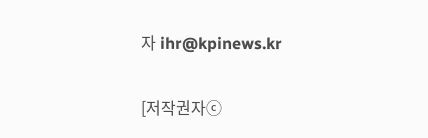자 ihr@kpinews.kr

[저작권자ⓒ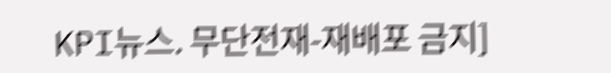KPI뉴스. 무단전재-재배포 금지]